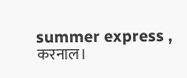summer express , करनाल।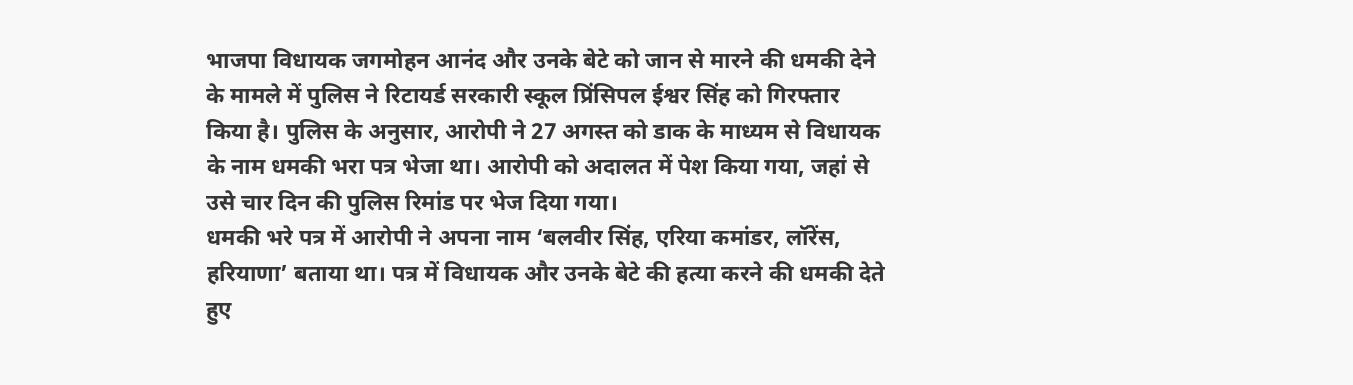भाजपा विधायक जगमोहन आनंद और उनके बेटे को जान से मारने की धमकी देने के मामले में पुलिस ने रिटायर्ड सरकारी स्कूल प्रिंसिपल ईश्वर सिंह को गिरफ्तार किया है। पुलिस के अनुसार, आरोपी ने 27 अगस्त को डाक के माध्यम से विधायक के नाम धमकी भरा पत्र भेजा था। आरोपी को अदालत में पेश किया गया, जहां से उसे चार दिन की पुलिस रिमांड पर भेज दिया गया।
धमकी भरे पत्र में आरोपी ने अपना नाम ‘बलवीर सिंह, एरिया कमांडर, लॉरेंस, हरियाणा’ बताया था। पत्र में विधायक और उनके बेटे की हत्या करने की धमकी देते हुए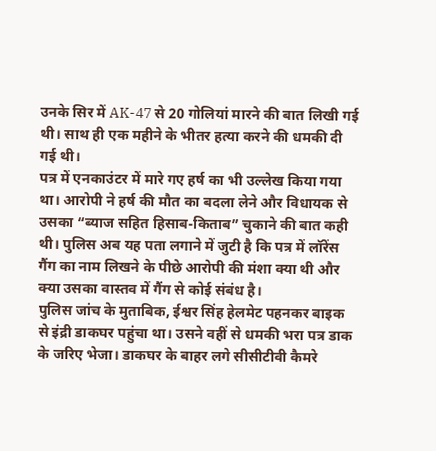उनके सिर में AK-47 से 20 गोलियां मारने की बात लिखी गई थी। साथ ही एक महीने के भीतर हत्या करने की धमकी दी गई थी।
पत्र में एनकाउंटर में मारे गए हर्ष का भी उल्लेख किया गया था। आरोपी ने हर्ष की मौत का बदला लेने और विधायक से उसका “ब्याज सहित हिसाब-किताब” चुकाने की बात कही थी। पुलिस अब यह पता लगाने में जुटी है कि पत्र में लॉरेंस गैंग का नाम लिखने के पीछे आरोपी की मंशा क्या थी और क्या उसका वास्तव में गैंग से कोई संबंध है।
पुलिस जांच के मुताबिक, ईश्वर सिंह हेलमेट पहनकर बाइक से इंद्री डाकघर पहुंचा था। उसने वहीं से धमकी भरा पत्र डाक के जरिए भेजा। डाकघर के बाहर लगे सीसीटीवी कैमरे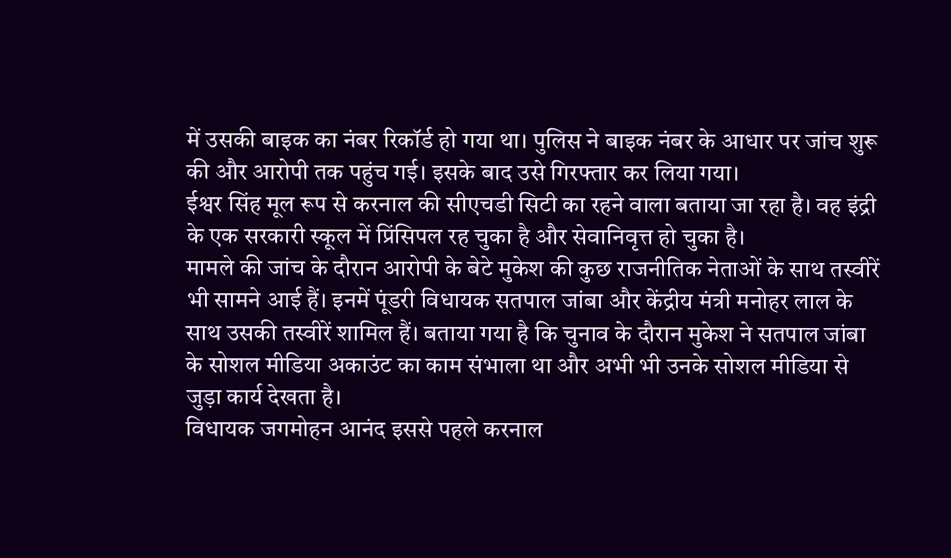में उसकी बाइक का नंबर रिकॉर्ड हो गया था। पुलिस ने बाइक नंबर के आधार पर जांच शुरू की और आरोपी तक पहुंच गई। इसके बाद उसे गिरफ्तार कर लिया गया।
ईश्वर सिंह मूल रूप से करनाल की सीएचडी सिटी का रहने वाला बताया जा रहा है। वह इंद्री के एक सरकारी स्कूल में प्रिंसिपल रह चुका है और सेवानिवृत्त हो चुका है।
मामले की जांच के दौरान आरोपी के बेटे मुकेश की कुछ राजनीतिक नेताओं के साथ तस्वीरें भी सामने आई हैं। इनमें पूंडरी विधायक सतपाल जांबा और केंद्रीय मंत्री मनोहर लाल के साथ उसकी तस्वीरें शामिल हैं। बताया गया है कि चुनाव के दौरान मुकेश ने सतपाल जांबा के सोशल मीडिया अकाउंट का काम संभाला था और अभी भी उनके सोशल मीडिया से जुड़ा कार्य देखता है।
विधायक जगमोहन आनंद इससे पहले करनाल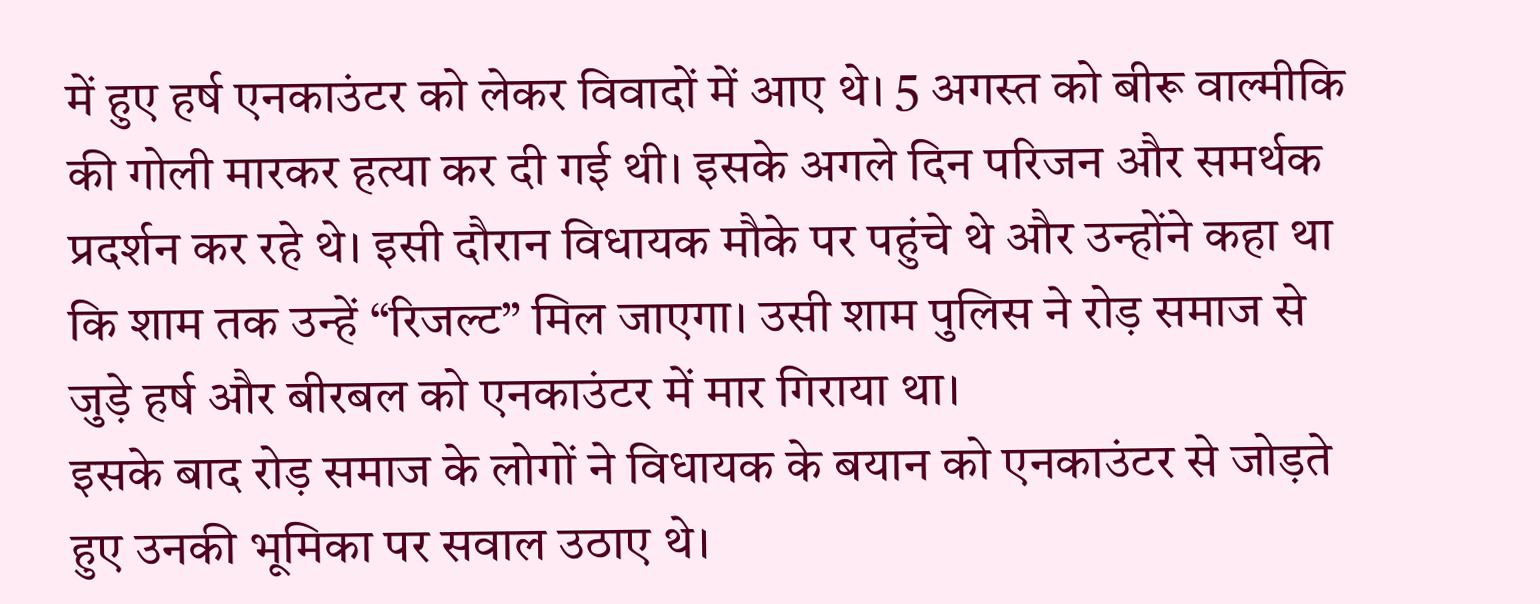में हुए हर्ष एनकाउंटर को लेकर विवादों में आए थे। 5 अगस्त को बीरू वाल्मीकि की गोली मारकर हत्या कर दी गई थी। इसके अगले दिन परिजन और समर्थक प्रदर्शन कर रहे थे। इसी दौरान विधायक मौके पर पहुंचे थे और उन्होंने कहा था कि शाम तक उन्हें “रिजल्ट” मिल जाएगा। उसी शाम पुलिस ने रोड़ समाज से जुड़े हर्ष और बीरबल को एनकाउंटर में मार गिराया था।
इसके बाद रोड़ समाज के लोगों ने विधायक के बयान को एनकाउंटर से जोड़ते हुए उनकी भूमिका पर सवाल उठाए थे।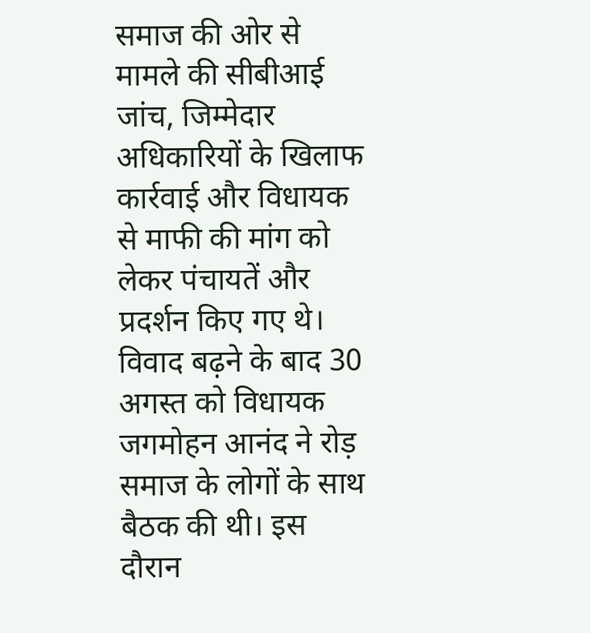समाज की ओर से मामले की सीबीआई जांच, जिम्मेदार अधिकारियों के खिलाफ कार्रवाई और विधायक से माफी की मांग को लेकर पंचायतें और प्रदर्शन किए गए थे।
विवाद बढ़ने के बाद 30 अगस्त को विधायक जगमोहन आनंद ने रोड़ समाज के लोगों के साथ बैठक की थी। इस दौरान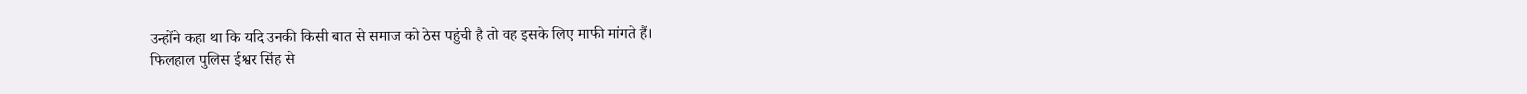उन्होंने कहा था कि यदि उनकी किसी बात से समाज को ठेस पहुंची है तो वह इसके लिए माफी मांगते हैं।
फिलहाल पुलिस ईश्वर सिंह से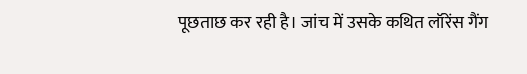पूछताछ कर रही है। जांच में उसके कथित लॉरेंस गैंग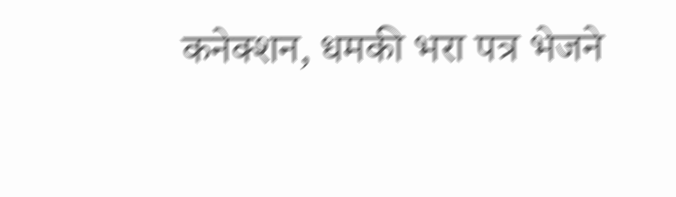कनेक्शन, धमकी भरा पत्र भेजने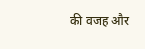की वजह और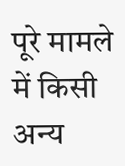पूरे मामले में किसी अन्य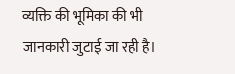व्यक्ति की भूमिका की भी जानकारी जुटाई जा रही है।